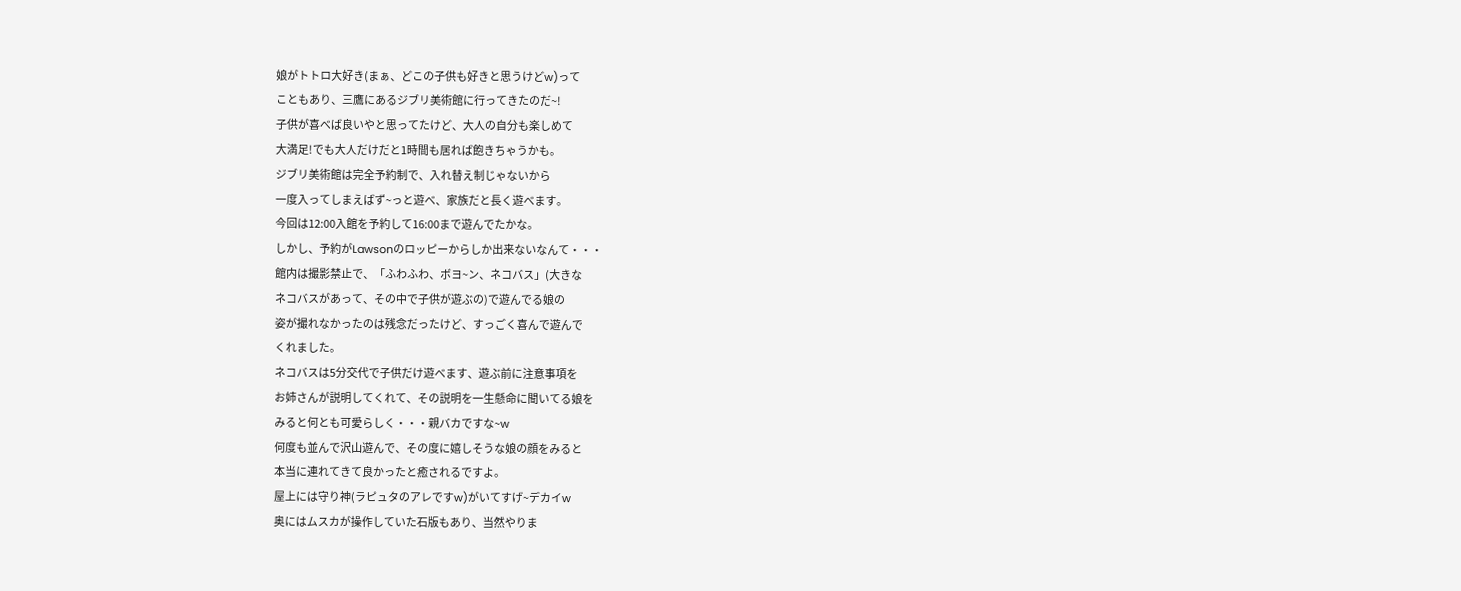娘がトトロ大好き(まぁ、どこの子供も好きと思うけどw)って
こともあり、三鷹にあるジブリ美術館に行ってきたのだ~!
子供が喜べば良いやと思ってたけど、大人の自分も楽しめて
大満足!でも大人だけだと1時間も居れば飽きちゃうかも。
ジブリ美術館は完全予約制で、入れ替え制じゃないから
一度入ってしまえばず~っと遊べ、家族だと長く遊べます。
今回は12:00入館を予約して16:00まで遊んでたかな。
しかし、予約がLawsonのロッピーからしか出来ないなんて・・・
館内は撮影禁止で、「ふわふわ、ボヨ~ン、ネコバス」(大きな
ネコバスがあって、その中で子供が遊ぶの)で遊んでる娘の
姿が撮れなかったのは残念だったけど、すっごく喜んで遊んで
くれました。
ネコバスは5分交代で子供だけ遊べます、遊ぶ前に注意事項を
お姉さんが説明してくれて、その説明を一生懸命に聞いてる娘を
みると何とも可愛らしく・・・親バカですな~w
何度も並んで沢山遊んで、その度に嬉しそうな娘の顔をみると
本当に連れてきて良かったと癒されるですよ。
屋上には守り神(ラピュタのアレですw)がいてすげ~デカイw
奥にはムスカが操作していた石版もあり、当然やりま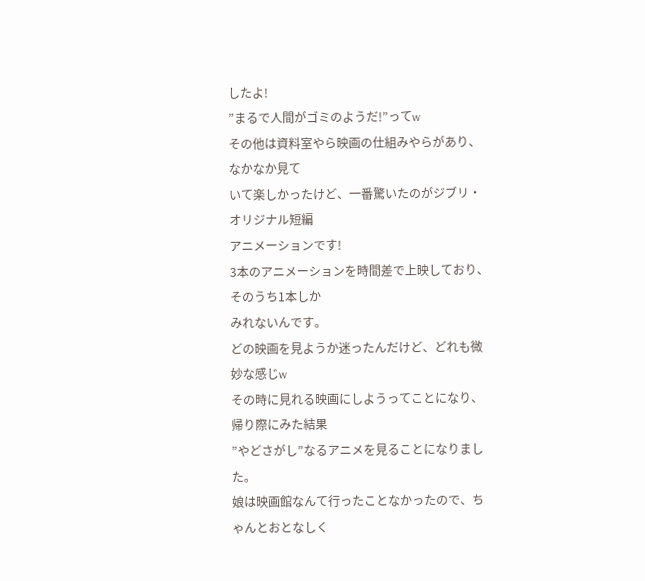したよ!
”まるで人間がゴミのようだ!”ってw
その他は資料室やら映画の仕組みやらがあり、なかなか見て
いて楽しかったけど、一番驚いたのがジブリ・オリジナル短編
アニメーションです!
3本のアニメーションを時間差で上映しており、そのうち1本しか
みれないんです。
どの映画を見ようか迷ったんだけど、どれも微妙な感じw
その時に見れる映画にしようってことになり、帰り際にみた結果
”やどさがし”なるアニメを見ることになりました。
娘は映画館なんて行ったことなかったので、ちゃんとおとなしく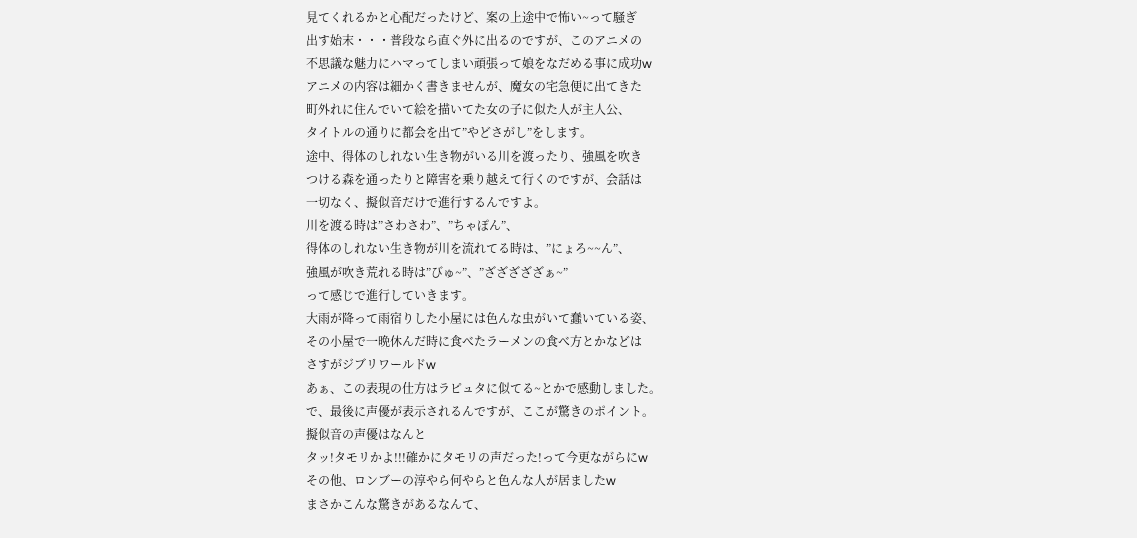見てくれるかと心配だったけど、案の上途中で怖い~って騒ぎ
出す始末・・・普段なら直ぐ外に出るのですが、このアニメの
不思議な魅力にハマってしまい頑張って娘をなだめる事に成功w
アニメの内容は細かく書きませんが、魔女の宅急便に出てきた
町外れに住んでいて絵を描いてた女の子に似た人が主人公、
タイトルの通りに都会を出て”やどさがし”をします。
途中、得体のしれない生き物がいる川を渡ったり、強風を吹き
つける森を通ったりと障害を乗り越えて行くのですが、会話は
一切なく、擬似音だけで進行するんですよ。
川を渡る時は”さわさわ”、”ちゃぽん”、
得体のしれない生き物が川を流れてる時は、”にょろ~~ん”、
強風が吹き荒れる時は”びゅ~”、”ざざざざざぁ~”
って感じで進行していきます。
大雨が降って雨宿りした小屋には色んな虫がいて蠢いている姿、
その小屋で一晩休んだ時に食べたラーメンの食べ方とかなどは
さすがジブリワールドw
あぁ、この表現の仕方はラピュタに似てる~とかで感動しました。
で、最後に声優が表示されるんですが、ここが驚きのポイント。
擬似音の声優はなんと
タッ!タモリかよ!!!確かにタモリの声だった!って今更ながらにw
その他、ロンブーの淳やら何やらと色んな人が居ましたw
まさかこんな驚きがあるなんて、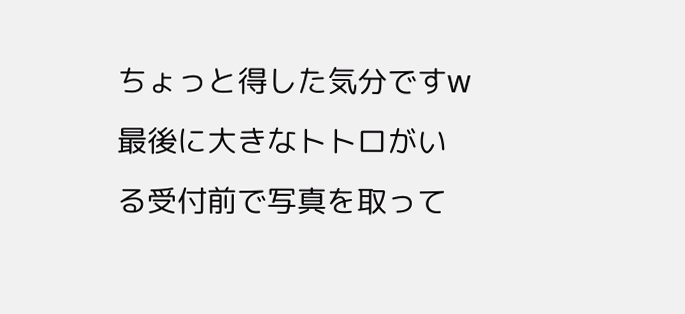ちょっと得した気分ですw
最後に大きなトトロがいる受付前で写真を取って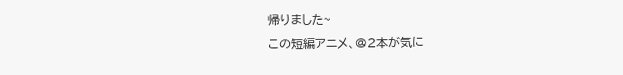帰りました~
この短編アニメ、@2本が気に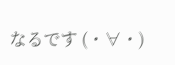なるです (・∀・)